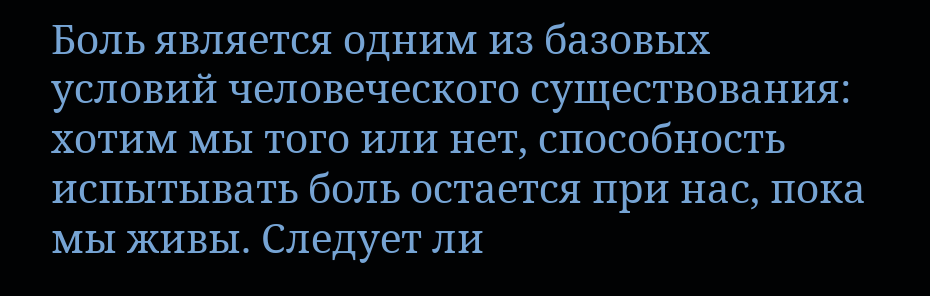Боль является одним из базовых условий человеческого существования: хотим мы того или нет, способность испытывать боль остается при нас, пока мы живы. Следует ли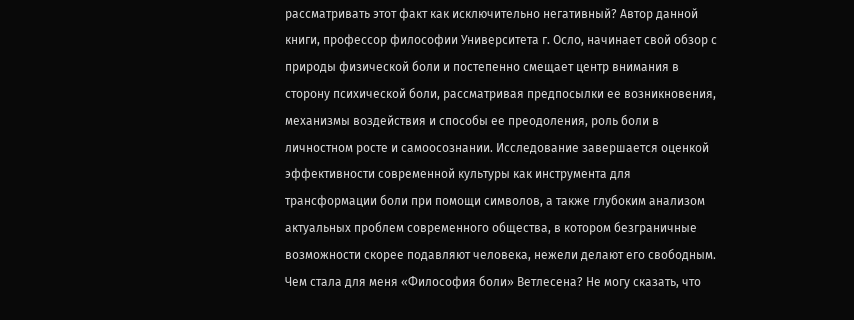рассматривать этот факт как исключительно негативный? Автор данной книги, профессор философии Университета г. Осло, начинает свой обзор с природы физической боли и постепенно смещает центр внимания в сторону психической боли, рассматривая предпосылки ее возникновения, механизмы воздействия и способы ее преодоления, роль боли в личностном росте и самоосознании. Исследование завершается оценкой эффективности современной культуры как инструмента для трансформации боли при помощи символов, а также глубоким анализом актуальных проблем современного общества, в котором безграничные возможности скорее подавляют человека, нежели делают его свободным.
Чем стала для меня «Философия боли» Ветлесена? Не могу сказать, что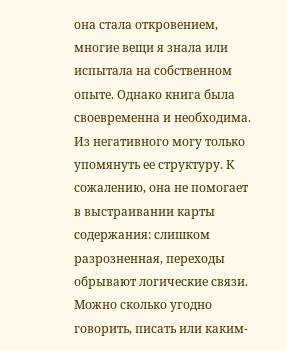она стала откровением, многие вещи я знала или испытала на собственном опыте. Однако книга была своевременна и необходима. Из негативного могу только упомянуть ее структуру. К сожалению, она не помогает в выстраивании карты содержания: слишком разрозненная, переходы обрывают логические связи.
Можно сколько угодно говорить, писать или каким-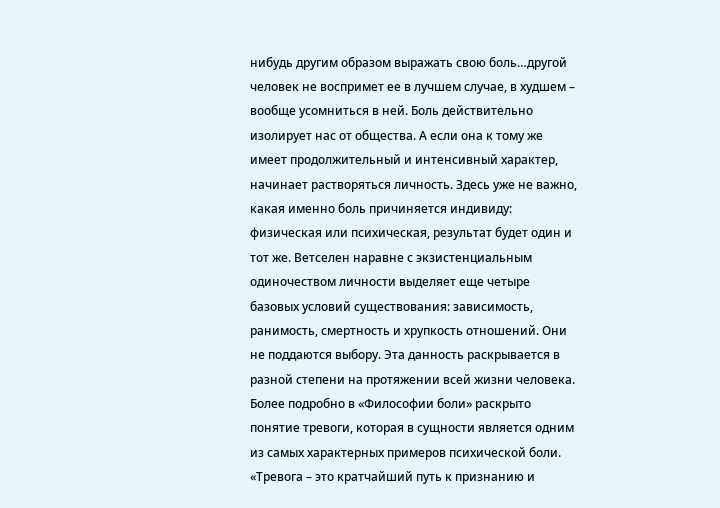нибудь другим образом выражать свою боль…другой человек не воспримет ее в лучшем случае, в худшем – вообще усомниться в ней. Боль действительно изолирует нас от общества. А если она к тому же имеет продолжительный и интенсивный характер, начинает растворяться личность. Здесь уже не важно, какая именно боль причиняется индивиду: физическая или психическая, результат будет один и тот же. Ветселен наравне с экзистенциальным одиночеством личности выделяет еще четыре базовых условий существования: зависимость, ранимость, смертность и хрупкость отношений. Они не поддаются выбору. Эта данность раскрывается в разной степени на протяжении всей жизни человека. Более подробно в «Философии боли» раскрыто понятие тревоги, которая в сущности является одним из самых характерных примеров психической боли. «Тревога – это кратчайший путь к признанию и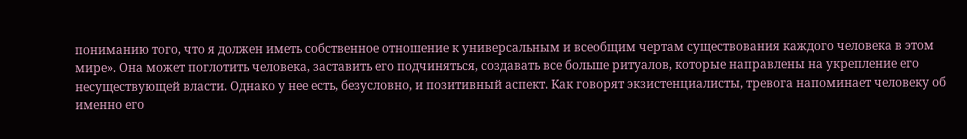пониманию того, что я должен иметь собственное отношение к универсальным и всеобщим чертам существования каждого человека в этом мире». Она может поглотить человека, заставить его подчиняться, создавать все больше ритуалов, которые направлены на укрепление его несуществующей власти. Однако у нее есть, безусловно, и позитивный аспект. Как говорят экзистенциалисты, тревога напоминает человеку об именно его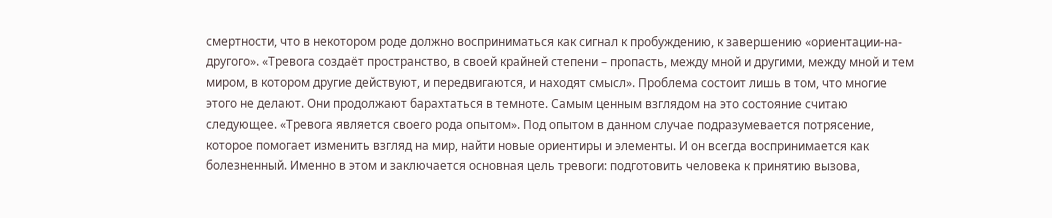смертности, что в некотором роде должно восприниматься как сигнал к пробуждению, к завершению «ориентации-на-другого». «Тревога создаёт пространство, в своей крайней степени – пропасть, между мной и другими, между мной и тем миром, в котором другие действуют, и передвигаются, и находят смысл». Проблема состоит лишь в том, что многие этого не делают. Они продолжают барахтаться в темноте. Самым ценным взглядом на это состояние считаю следующее. «Тревога является своего рода опытом». Под опытом в данном случае подразумевается потрясение, которое помогает изменить взгляд на мир, найти новые ориентиры и элементы. И он всегда воспринимается как болезненный. Именно в этом и заключается основная цель тревоги: подготовить человека к принятию вызова,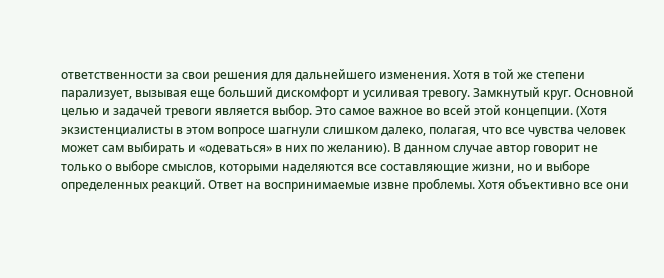ответственности за свои решения для дальнейшего изменения. Хотя в той же степени парализует, вызывая еще больший дискомфорт и усиливая тревогу. Замкнутый круг. Основной целью и задачей тревоги является выбор. Это самое важное во всей этой концепции. (Хотя экзистенциалисты в этом вопросе шагнули слишком далеко, полагая, что все чувства человек может сам выбирать и «одеваться» в них по желанию). В данном случае автор говорит не только о выборе смыслов, которыми наделяются все составляющие жизни, но и выборе определенных реакций. Ответ на воспринимаемые извне проблемы. Хотя объективно все они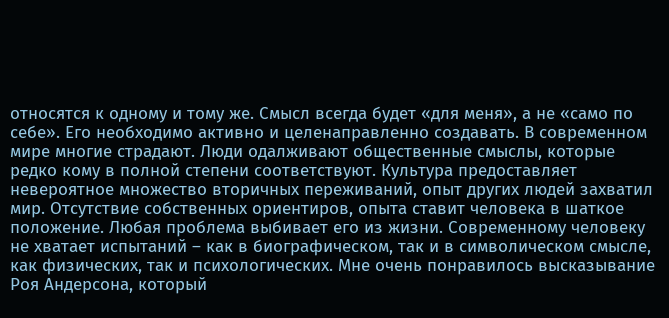относятся к одному и тому же. Смысл всегда будет «для меня», а не «само по себе». Его необходимо активно и целенаправленно создавать. В современном мире многие страдают. Люди одалживают общественные смыслы, которые редко кому в полной степени соответствуют. Культура предоставляет невероятное множество вторичных переживаний, опыт других людей захватил мир. Отсутствие собственных ориентиров, опыта ставит человека в шаткое положение. Любая проблема выбивает его из жизни. Современному человеку не хватает испытаний – как в биографическом, так и в символическом смысле, как физических, так и психологических. Мне очень понравилось высказывание Роя Андерсона, который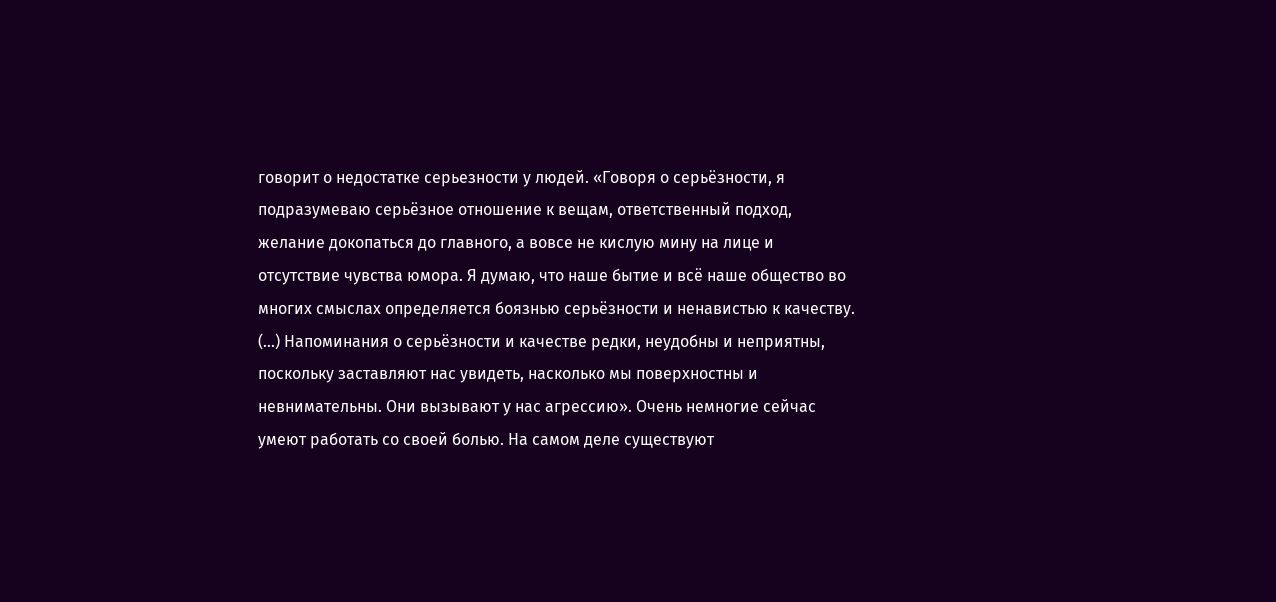говорит о недостатке серьезности у людей. «Говоря о серьёзности, я подразумеваю серьёзное отношение к вещам, ответственный подход, желание докопаться до главного, а вовсе не кислую мину на лице и отсутствие чувства юмора. Я думаю, что наше бытие и всё наше общество во многих смыслах определяется боязнью серьёзности и ненавистью к качеству. (…) Напоминания о серьёзности и качестве редки, неудобны и неприятны, поскольку заставляют нас увидеть, насколько мы поверхностны и невнимательны. Они вызывают у нас агрессию». Очень немногие сейчас умеют работать со своей болью. На самом деле существуют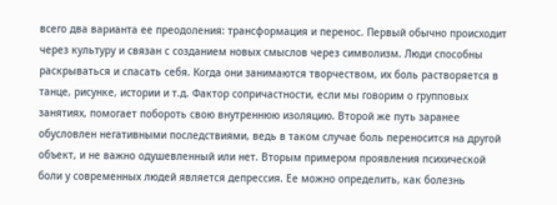всего два варианта ее преодоления: трансформация и перенос. Первый обычно происходит через культуру и связан с созданием новых смыслов через символизм. Люди способны раскрываться и спасать себя. Когда они занимаются творчеством, их боль растворяется в танце, рисунке, истории и т.д. Фактор сопричастности, если мы говорим о групповых занятиях, помогает побороть свою внутреннюю изоляцию. Второй же путь заранее обусловлен негативными последствиями, ведь в таком случае боль переносится на другой объект, и не важно одушевленный или нет. Вторым примером проявления психической боли у современных людей является депрессия. Ее можно определить, как болезнь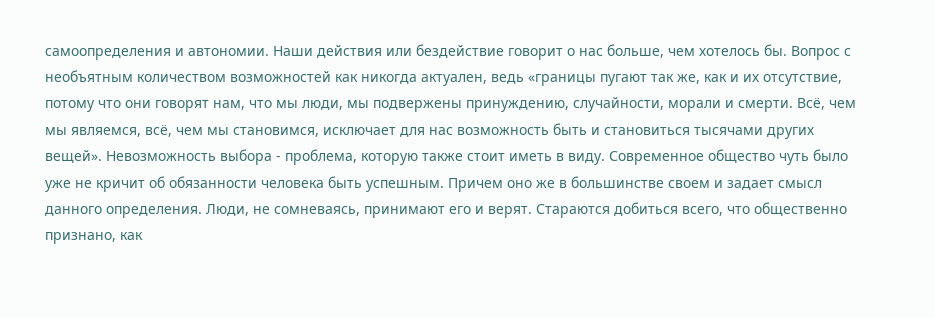самоопределения и автономии. Наши действия или бездействие говорит о нас больше, чем хотелось бы. Вопрос с необъятным количеством возможностей как никогда актуален, ведь «границы пугают так же, как и их отсутствие, потому что они говорят нам, что мы люди, мы подвержены принуждению, случайности, морали и смерти. Всё, чем мы являемся, всё, чем мы становимся, исключает для нас возможность быть и становиться тысячами других вещей». Невозможность выбора - проблема, которую также стоит иметь в виду. Современное общество чуть было уже не кричит об обязанности человека быть успешным. Причем оно же в большинстве своем и задает смысл данного определения. Люди, не сомневаясь, принимают его и верят. Стараются добиться всего, что общественно признано, как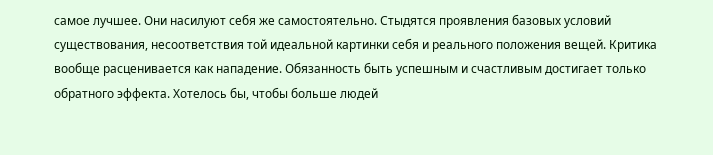самое лучшее. Они насилуют себя же самостоятельно. Стыдятся проявления базовых условий существования, несоответствия той идеальной картинки себя и реального положения вещей. Критика вообще расценивается как нападение. Обязанность быть успешным и счастливым достигает только обратного эффекта. Хотелось бы, чтобы больше людей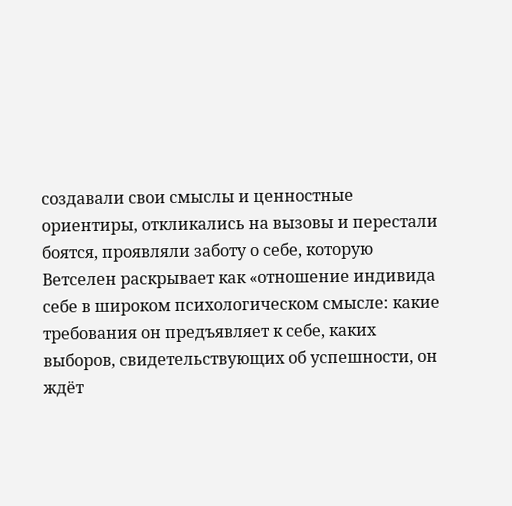создавали свои смыслы и ценностные ориентиры, откликались на вызовы и перестали боятся, проявляли заботу о себе, которую Ветселен раскрывает как «отношение индивида себе в широком психологическом смысле: какие требования он предъявляет к себе, каких выборов, свидетельствующих об успешности, он ждёт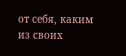от себя, каким из своих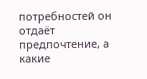потребностей он отдаёт предпочтение, а какие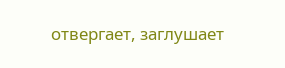отвергает, заглушает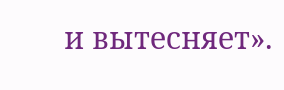и вытесняет».